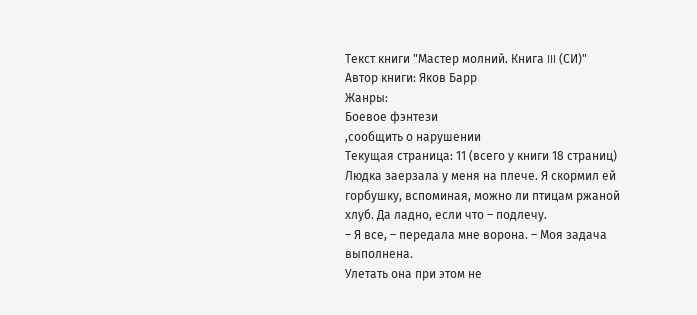Текст книги "Мастер молний. Книга III (СИ)"
Автор книги: Яков Барр
Жанры:
Боевое фэнтези
,сообщить о нарушении
Текущая страница: 11 (всего у книги 18 страниц)
Людка заерзала у меня на плече. Я скормил ей горбушку, вспоминая, можно ли птицам ржаной хлуб. Да ладно, если что – подлечу.
– Я все, – передала мне ворона. – Моя задача выполнена.
Улетать она при этом не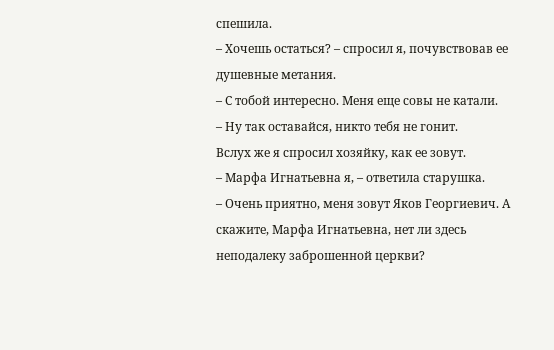спешила.
– Хочешь остаться? – спросил я, почувствовав ее душевные метания.
– С тобой интересно. Меня еще совы не катали.
– Ну так оставайся, никто тебя не гонит.
Вслух же я спросил хозяйку, как ее зовут.
– Марфа Игнатьевна я, – ответила старушка.
– Очень приятно, меня зовут Яков Георгиевич. А скажите, Марфа Игнатьевна, нет ли здесь неподалеку заброшенной церкви?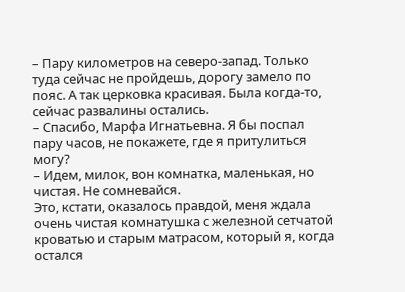– Пару километров на северо-запад. Только туда сейчас не пройдешь, дорогу замело по пояс. А так церковка красивая. Была когда-то, сейчас развалины остались.
– Спасибо, Марфа Игнатьевна. Я бы поспал пару часов, не покажете, где я притулиться могу?
– Идем, милок, вон комнатка, маленькая, но чистая. Не сомневайся.
Это, кстати, оказалось правдой, меня ждала очень чистая комнатушка с железной сетчатой кроватью и старым матрасом, который я, когда остался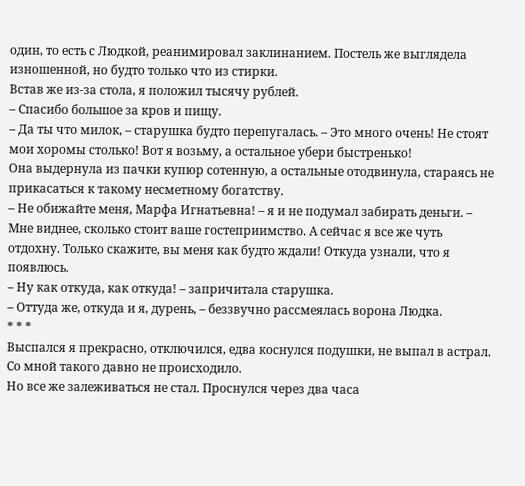один, то есть с Людкой, реанимировал заклинанием. Постель же выглядела изношенной, но будто только что из стирки.
Встав же из-за стола, я положил тысячу рублей.
– Спасибо большое за кров и пищу.
– Да ты что милок, – старушка будто перепугалась. – Это много очень! Не стоят мои хоромы столько! Вот я возьму, а остальное убери быстренько!
Она выдернула из пачки купюр сотенную, а остальные отодвинула, стараясь не прикасаться к такому несметному богатству.
– Не обижайте меня, Марфа Игнатьевна! – я и не подумал забирать деньги. – Мне виднее, сколько стоит ваше гостеприимство. А сейчас я все же чуть отдохну. Только скажите, вы меня как будто ждали! Откуда узнали, что я появлюсь.
– Ну как откуда, как откуда! – запричитала старушка.
– Оттуда же, откуда и я, дурень, – беззвучно рассмеялась ворона Людка.
* * *
Выспался я прекрасно, отключился, едва коснулся подушки, не выпал в астрал. Со мной такого давно не происходило.
Но все же залеживаться не стал. Проснулся через два часа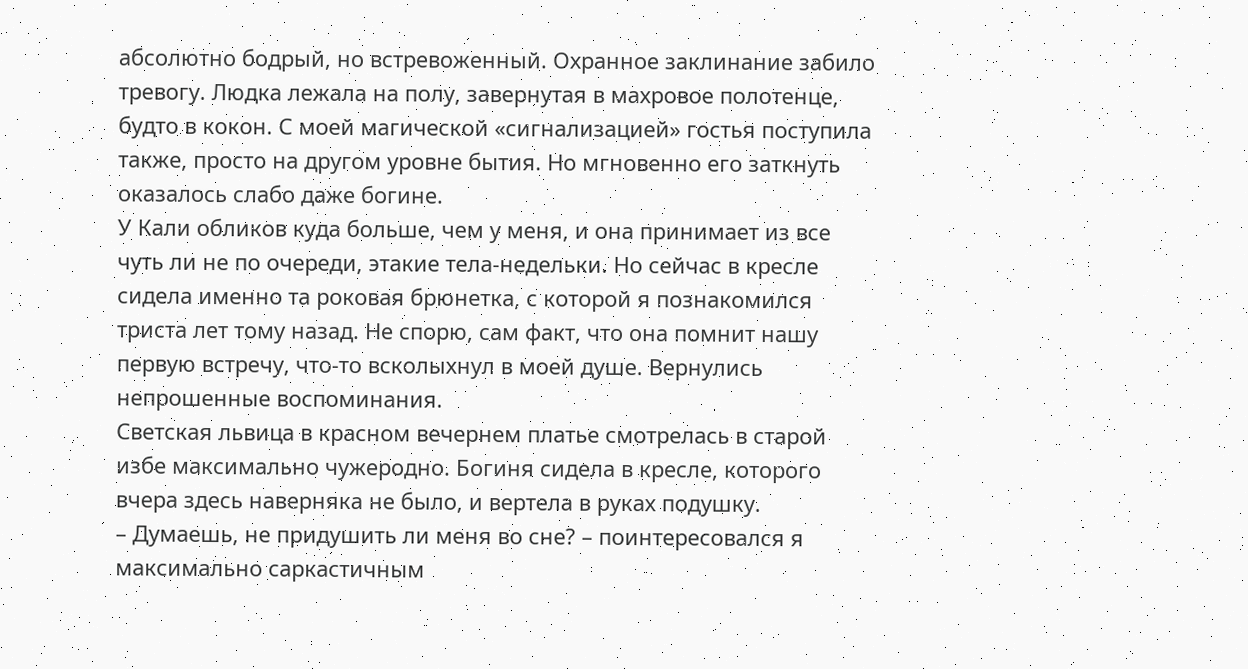абсолютно бодрый, но встревоженный. Охранное заклинание забило тревогу. Людка лежала на полу, завернутая в махровое полотенце, будто в кокон. С моей магической «сигнализацией» гостья поступила также, просто на другом уровне бытия. Но мгновенно его заткнуть оказалось слабо даже богине.
У Кали обликов куда больше, чем у меня, и она принимает из все чуть ли не по очереди, этакие тела-недельки. Но сейчас в кресле сидела именно та роковая брюнетка, с которой я познакомился триста лет тому назад. Не спорю, сам факт, что она помнит нашу первую встречу, что-то всколыхнул в моей душе. Вернулись непрошенные воспоминания.
Светская львица в красном вечернем платье смотрелась в старой избе максимально чужеродно. Богиня сидела в кресле, которого вчера здесь наверняка не было, и вертела в руках подушку.
– Думаешь, не придушить ли меня во сне? – поинтересовался я максимально саркастичным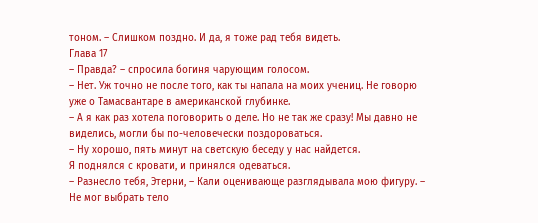тоном. – Слишком поздно. И да, я тоже рад тебя видеть.
Глава 17
– Правда? – спросила богиня чарующим голосом.
– Нет. Уж точно не после того, как ты напала на моих учениц. Не говорю уже о Тамасвантаре в американской глубинке.
– А я как раз хотела поговорить о деле. Но не так же сразу! Мы давно не виделись, могли бы по-человечески поздороваться.
– Ну хорошо, пять минут на светскую беседу у нас найдется.
Я поднялся с кровати, и принялся одеваться.
– Разнесло тебя, Этерни, – Кали оценивающе разглядывала мою фигуру. – Не мог выбрать тело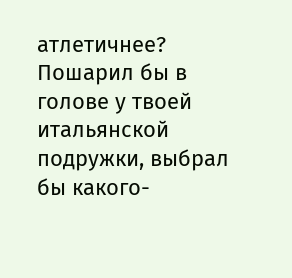атлетичнее? Пошарил бы в голове у твоей итальянской подружки, выбрал бы какого-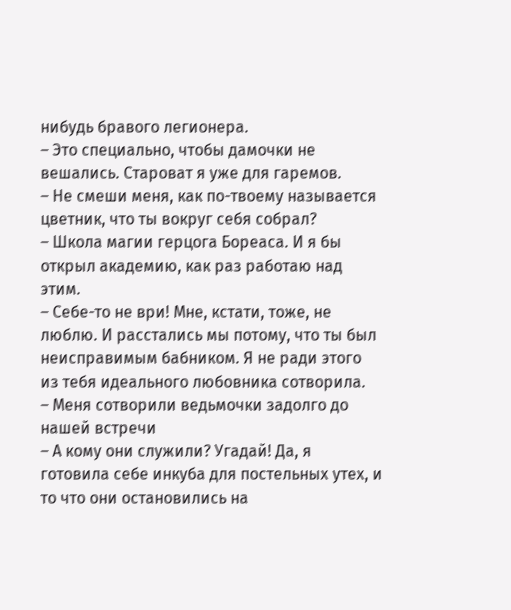нибудь бравого легионера.
– Это специально, чтобы дамочки не вешались. Староват я уже для гаремов.
– Не смеши меня, как по-твоему называется цветник, что ты вокруг себя собрал?
– Школа магии герцога Бореаса. И я бы открыл академию, как раз работаю над этим.
– Себе-то не ври! Мне, кстати, тоже, не люблю. И расстались мы потому, что ты был неисправимым бабником. Я не ради этого из тебя идеального любовника сотворила.
– Меня сотворили ведьмочки задолго до нашей встречи
– А кому они служили? Угадай! Да, я готовила себе инкуба для постельных утех, и то что они остановились на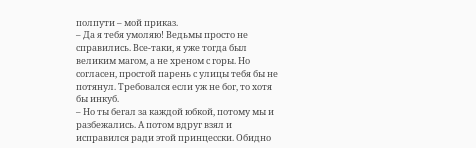полпути – мой приказ.
– Да я тебя умоляю! Ведьмы просто не справились. Все-таки, я уже тогда был великим магом, а не хреном с горы. Но согласен, простой парень с улицы тебя бы не потянул. Требовался если уж не бог, то хотя бы инкуб.
– Но ты бегал за каждой юбкой, потому мы и разбежались. А потом вдруг взял и исправился ради этой принцесски. Обидно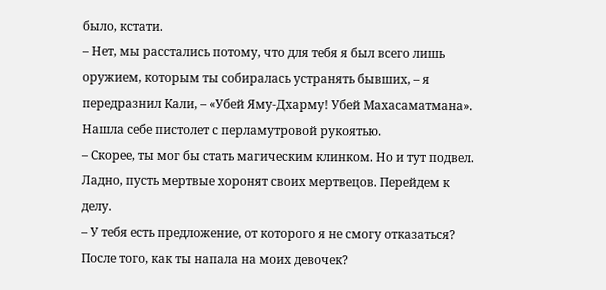было, кстати.
– Нет, мы расстались потому, что для тебя я был всего лишь оружием, которым ты собиралась устранять бывших, – я передразнил Кали, – «Убей Яму-Дхарму! Убей Махасаматмана». Нашла себе пистолет с перламутровой рукоятью.
– Скорее, ты мог бы стать магическим клинком. Но и тут подвел. Ладно, пусть мертвые хоронят своих мертвецов. Перейдем к делу.
– У тебя есть предложение, от которого я не смогу отказаться? После того, как ты напала на моих девочек?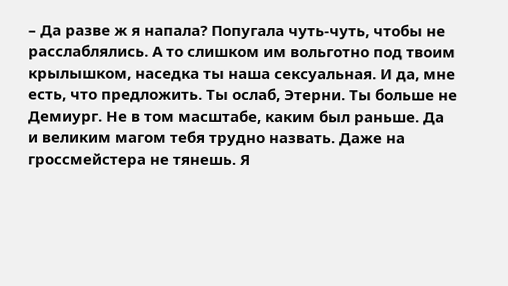– Да разве ж я напала? Попугала чуть-чуть, чтобы не расслаблялись. А то слишком им вольготно под твоим крылышком, наседка ты наша сексуальная. И да, мне есть, что предложить. Ты ослаб, Этерни. Ты больше не Демиург. Не в том масштабе, каким был раньше. Да и великим магом тебя трудно назвать. Даже на гроссмейстера не тянешь. Я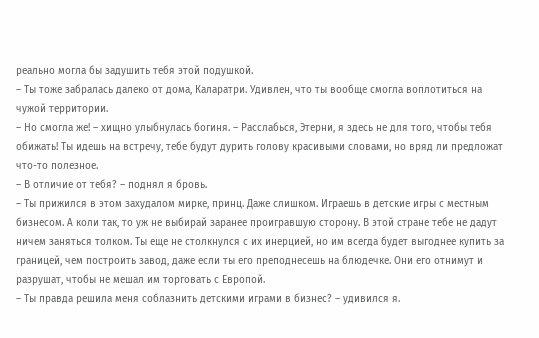реально могла бы задушить тебя этой подушкой.
– Ты тоже забралась далеко от дома, Каларатри. Удивлен, что ты вообще смогла воплотиться на чужой территории.
– Но смогла же! – хищно улыбнулась богиня. – Расслабься, Этерни, я здесь не для того, чтобы тебя обижать! Ты идешь на встречу, тебе будут дурить голову красивыми словами, но вряд ли предложат что-то полезное.
– В отличие от тебя? – поднял я бровь.
– Ты прижился в этом захудалом мирке, принц. Даже слишком. Играешь в детские игры с местным бизнесом. А коли так, то уж не выбирай заранее проигравшую сторону. В этой стране тебе не дадут ничем заняться толком. Ты еще не столкнулся с их инерцией, но им всегда будет выгоднее купить за границей, чем построить завод, даже если ты его преподнесешь на блюдечке. Они его отнимут и разрушат, чтобы не мешал им торговать с Европой.
– Ты правда решила меня соблазнить детскими играми в бизнес? – удивился я.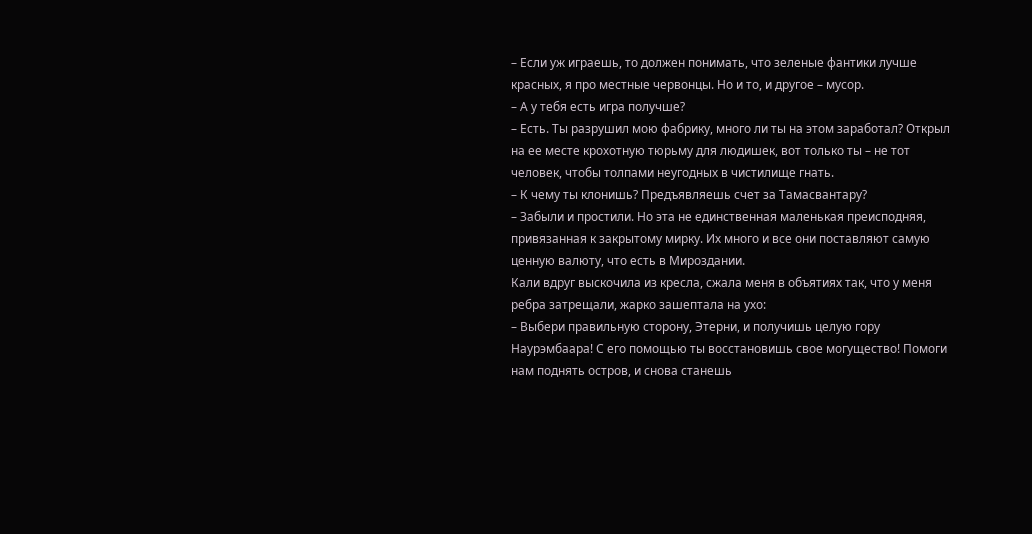– Если уж играешь, то должен понимать, что зеленые фантики лучше красных, я про местные червонцы. Но и то, и другое – мусор.
– А у тебя есть игра получше?
– Есть. Ты разрушил мою фабрику, много ли ты на этом заработал? Открыл на ее месте крохотную тюрьму для людишек, вот только ты – не тот человек, чтобы толпами неугодных в чистилище гнать.
– К чему ты клонишь? Предъявляешь счет за Тамасвантару?
– Забыли и простили. Но эта не единственная маленькая преисподняя, привязанная к закрытому мирку. Их много и все они поставляют самую ценную валюту, что есть в Мироздании.
Кали вдруг выскочила из кресла, сжала меня в объятиях так, что у меня ребра затрещали, жарко зашептала на ухо:
– Выбери правильную сторону, Этерни, и получишь целую гору Наурэмбаара! С его помощью ты восстановишь свое могущество! Помоги нам поднять остров, и снова станешь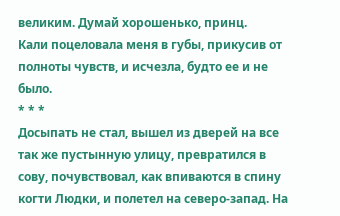великим. Думай хорошенько, принц.
Кали поцеловала меня в губы, прикусив от полноты чувств, и исчезла, будто ее и не было.
* * *
Досыпать не стал, вышел из дверей на все так же пустынную улицу, превратился в сову, почувствовал, как впиваются в спину когти Людки, и полетел на северо-запад. На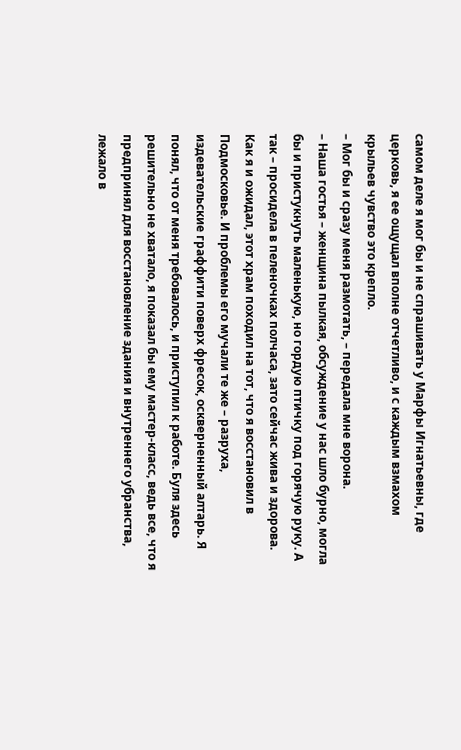самом деле я мог бы и не спрашивать у Марфы Игнатьевны, где церковь, я ее ощущал вполне отчетливо, и с каждым взмахом крыльев чувство это крепло.
– Мог бы и сразу меня размотать, – передала мне ворона.
– Наша гостья – женщина пылкая, обсуждение у нас шло бурно, могла бы и пристукнуть маленькую, но гордую птичку под горячую руку. А так – просидела в пеленочках полчаса, зато сейчас жива и здорова.
Как я и ожидал, этот храм походил на тот, что я восстановил в Подмосковье. И проблемы его мучали те же – разруха, издевательские граффити поверх фресок, оскверненный алтарь. Я понял, что от меня требовалось, и приступил к работе. Буля здесь решительно не хватало, я показал бы ему мастер-класс, ведь все, что я предпринял для восстановление здания и внутреннего убранства, лежало в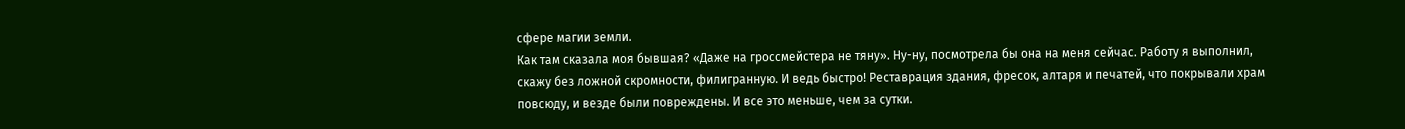сфере магии земли.
Как там сказала моя бывшая? «Даже на гроссмейстера не тяну». Ну-ну, посмотрела бы она на меня сейчас. Работу я выполнил, скажу без ложной скромности, филигранную. И ведь быстро! Реставрация здания, фресок, алтаря и печатей, что покрывали храм повсюду, и везде были повреждены. И все это меньше, чем за сутки.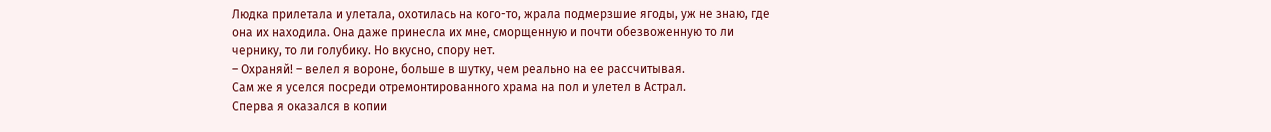Людка прилетала и улетала, охотилась на кого-то, жрала подмерзшие ягоды, уж не знаю, где она их находила. Она даже принесла их мне, сморщенную и почти обезвоженную то ли чернику, то ли голубику. Но вкусно, спору нет.
– Охраняй! – велел я вороне, больше в шутку, чем реально на ее рассчитывая.
Сам же я уселся посреди отремонтированного храма на пол и улетел в Астрал.
Сперва я оказался в копии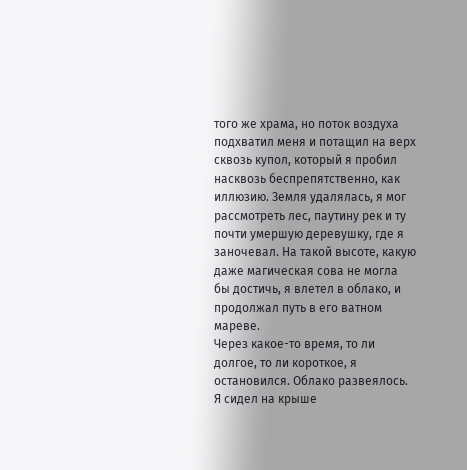того же храма, но поток воздуха подхватил меня и потащил на верх сквозь купол, который я пробил насквозь беспрепятственно, как иллюзию. Земля удалялась, я мог рассмотреть лес, паутину рек и ту почти умершую деревушку, где я заночевал. На такой высоте, какую даже магическая сова не могла бы достичь, я влетел в облако, и продолжал путь в его ватном мареве.
Через какое-то время, то ли долгое, то ли короткое, я остановился. Облако развеялось. Я сидел на крыше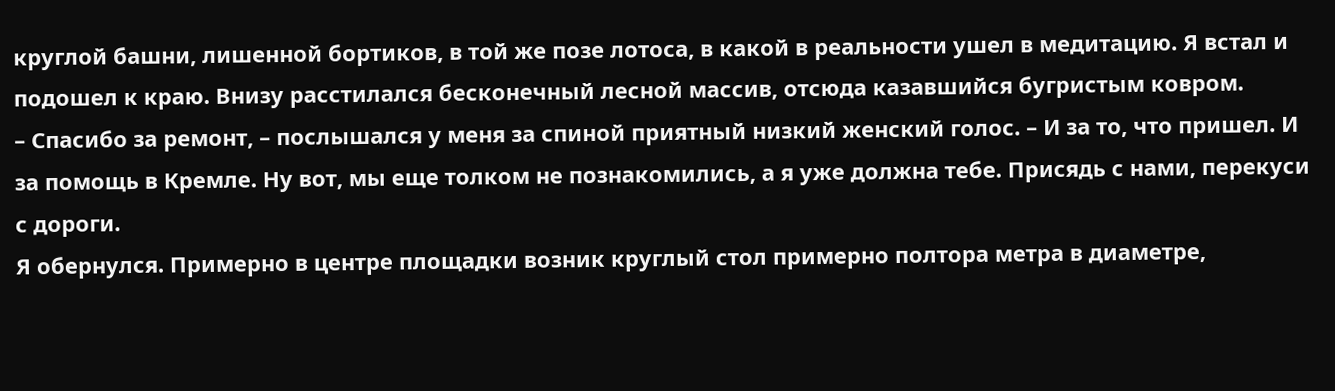круглой башни, лишенной бортиков, в той же позе лотоса, в какой в реальности ушел в медитацию. Я встал и подошел к краю. Внизу расстилался бесконечный лесной массив, отсюда казавшийся бугристым ковром.
– Спасибо за ремонт, – послышался у меня за спиной приятный низкий женский голос. – И за то, что пришел. И за помощь в Кремле. Ну вот, мы еще толком не познакомились, а я уже должна тебе. Присядь с нами, перекуси с дороги.
Я обернулся. Примерно в центре площадки возник круглый стол примерно полтора метра в диаметре,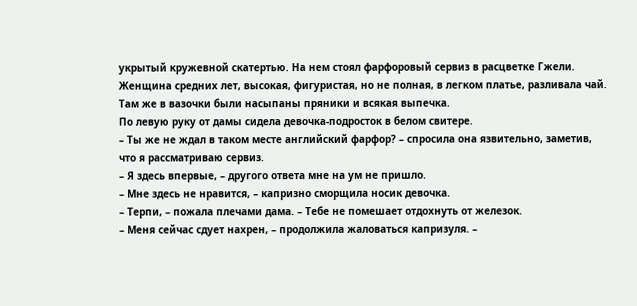укрытый кружевной скатертью. На нем стоял фарфоровый сервиз в расцветке Гжели. Женщина средних лет, высокая, фигуристая, но не полная, в легком платье, разливала чай. Там же в вазочки были насыпаны пряники и всякая выпечка.
По левую руку от дамы сидела девочка-подросток в белом свитере.
– Ты же не ждал в таком месте английский фарфор? – спросила она язвительно, заметив, что я рассматриваю сервиз.
– Я здесь впервые, – другого ответа мне на ум не пришло.
– Мне здесь не нравится, – капризно сморщила носик девочка.
– Терпи, – пожала плечами дама. – Тебе не помешает отдохнуть от железок.
– Меня сейчас сдует нахрен, – продолжила жаловаться капризуля. –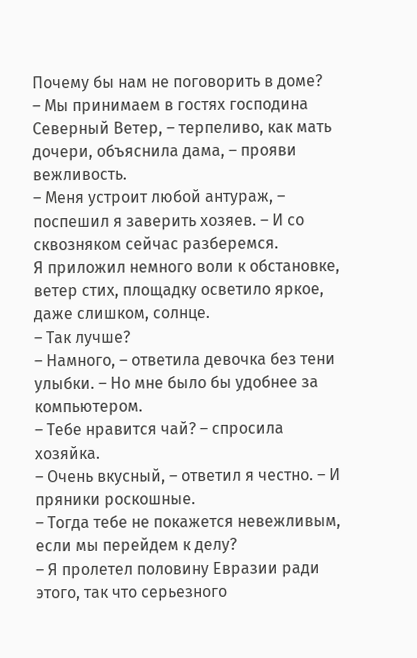Почему бы нам не поговорить в доме?
– Мы принимаем в гостях господина Северный Ветер, – терпеливо, как мать дочери, объяснила дама, – прояви вежливость.
– Меня устроит любой антураж, – поспешил я заверить хозяев. – И со сквозняком сейчас разберемся.
Я приложил немного воли к обстановке, ветер стих, площадку осветило яркое, даже слишком, солнце.
– Так лучше?
– Намного, – ответила девочка без тени улыбки. – Но мне было бы удобнее за компьютером.
– Тебе нравится чай? – спросила хозяйка.
– Очень вкусный, – ответил я честно. – И пряники роскошные.
– Тогда тебе не покажется невежливым, если мы перейдем к делу?
– Я пролетел половину Евразии ради этого, так что серьезного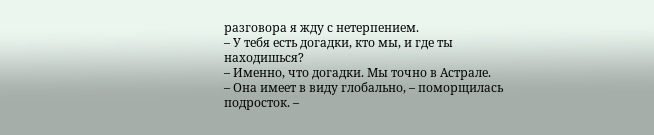разговора я жду с нетерпением.
– У тебя есть догадки, кто мы, и где ты находишься?
– Именно, что догадки. Мы точно в Астрале.
– Она имеет в виду глобально, – поморщилась подросток. –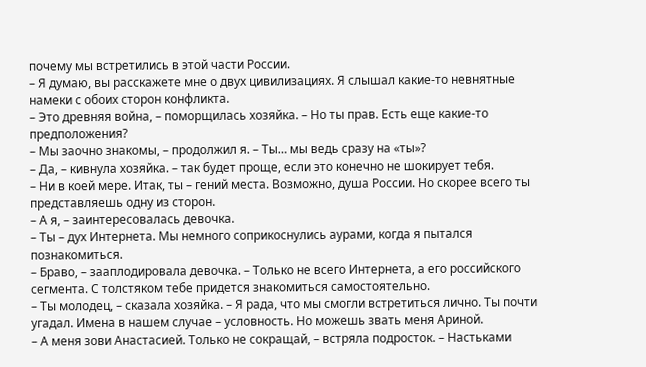почему мы встретились в этой части России.
– Я думаю, вы расскажете мне о двух цивилизациях. Я слышал какие-то невнятные намеки с обоих сторон конфликта.
– Это древняя война, – поморщилась хозяйка. – Но ты прав. Есть еще какие-то предположения?
– Мы заочно знакомы, – продолжил я. – Ты… мы ведь сразу на «ты»?
– Да, – кивнула хозяйка. – так будет проще, если это конечно не шокирует тебя.
– Ни в коей мере. Итак, ты – гений места. Возможно, душа России. Но скорее всего ты представляешь одну из сторон.
– А я, – заинтересовалась девочка.
– Ты – дух Интернета. Мы немного соприкоснулись аурами, когда я пытался познакомиться.
– Браво, – зааплодировала девочка. – Только не всего Интернета, а его российского сегмента. С толстяком тебе придется знакомиться самостоятельно.
– Ты молодец, – сказала хозяйка. – Я рада, что мы смогли встретиться лично. Ты почти угадал. Имена в нашем случае – условность. Но можешь звать меня Ариной.
– А меня зови Анастасией. Только не сокращай, – встряла подросток. – Настьками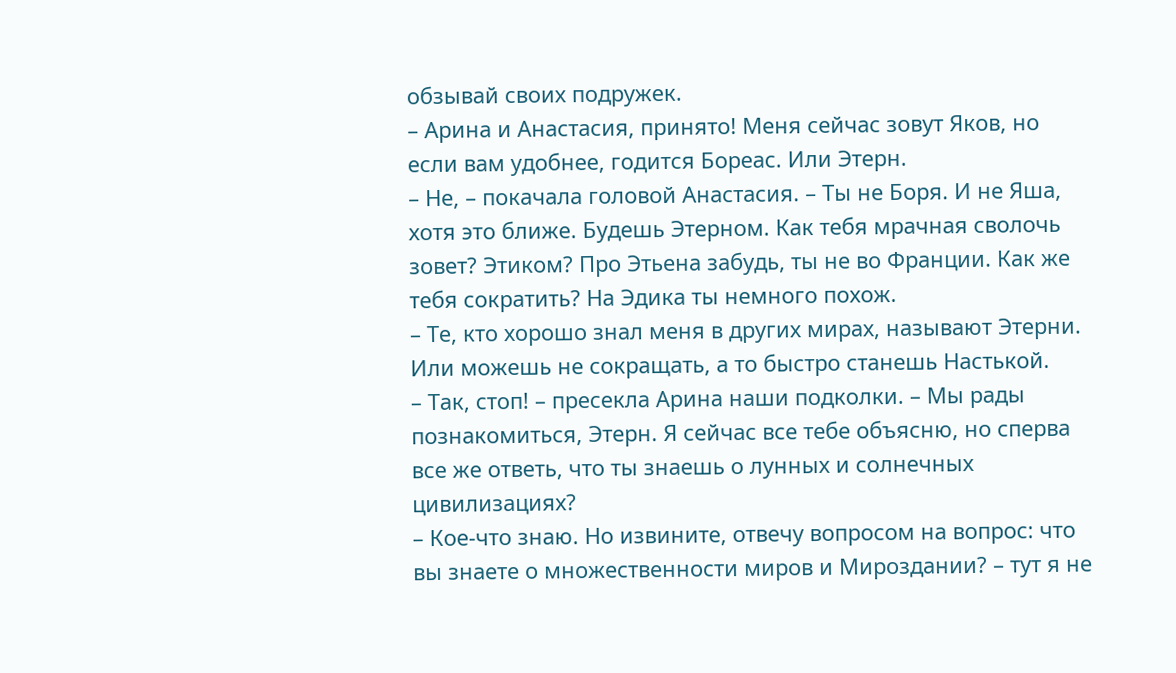обзывай своих подружек.
– Арина и Анастасия, принято! Меня сейчас зовут Яков, но если вам удобнее, годится Бореас. Или Этерн.
– Не, – покачала головой Анастасия. – Ты не Боря. И не Яша, хотя это ближе. Будешь Этерном. Как тебя мрачная сволочь зовет? Этиком? Про Этьена забудь, ты не во Франции. Как же тебя сократить? На Эдика ты немного похож.
– Те, кто хорошо знал меня в других мирах, называют Этерни. Или можешь не сокращать, а то быстро станешь Настькой.
– Так, стоп! – пресекла Арина наши подколки. – Мы рады познакомиться, Этерн. Я сейчас все тебе объясню, но сперва все же ответь, что ты знаешь о лунных и солнечных цивилизациях?
– Кое-что знаю. Но извините, отвечу вопросом на вопрос: что вы знаете о множественности миров и Мироздании? – тут я не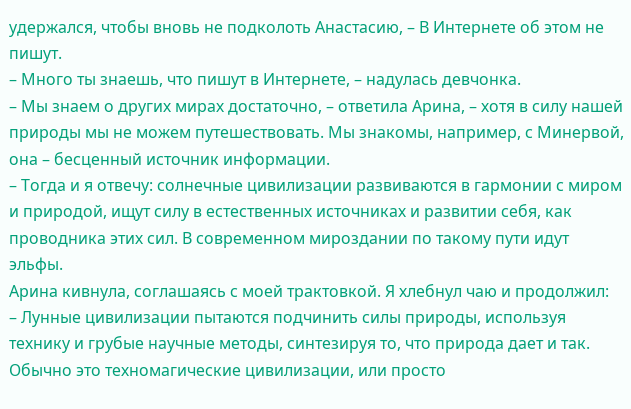удержался, чтобы вновь не подколоть Анастасию, – В Интернете об этом не пишут.
– Много ты знаешь, что пишут в Интернете, – надулась девчонка.
– Мы знаем о других мирах достаточно, – ответила Арина, – хотя в силу нашей природы мы не можем путешествовать. Мы знакомы, например, с Минервой, она – бесценный источник информации.
– Тогда и я отвечу: солнечные цивилизации развиваются в гармонии с миром и природой, ищут силу в естественных источниках и развитии себя, как проводника этих сил. В современном мироздании по такому пути идут эльфы.
Арина кивнула, соглашаясь с моей трактовкой. Я хлебнул чаю и продолжил:
– Лунные цивилизации пытаются подчинить силы природы, используя технику и грубые научные методы, синтезируя то, что природа дает и так. Обычно это техномагические цивилизации, или просто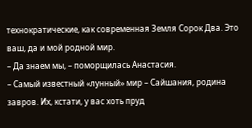технократические, как современная Земля Сорок Два. Это ваш, да и мой родной мир.
– Да знаем мы, – поморщилась Анастасия.
– Самый известный «лунный» мир – Сайшания, родина завров. Их, кстати, у вас хоть пруд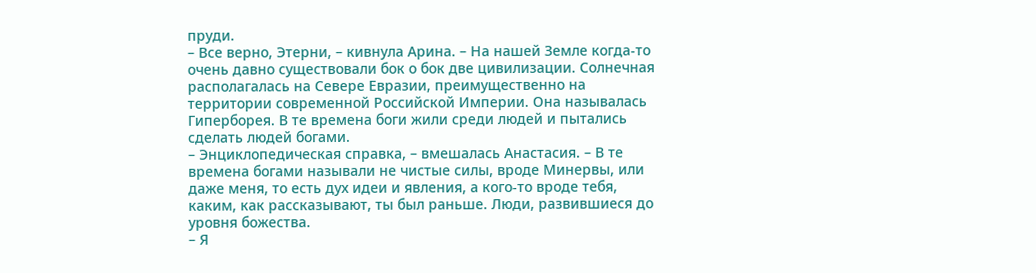пруди.
– Все верно, Этерни, – кивнула Арина. – На нашей Земле когда-то очень давно существовали бок о бок две цивилизации. Солнечная располагалась на Севере Евразии, преимущественно на территории современной Российской Империи. Она называлась Гиперборея. В те времена боги жили среди людей и пытались сделать людей богами.
– Энциклопедическая справка, – вмешалась Анастасия. – В те времена богами называли не чистые силы, вроде Минервы, или даже меня, то есть дух идеи и явления, а кого-то вроде тебя, каким, как рассказывают, ты был раньше. Люди, развившиеся до уровня божества.
– Я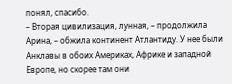понял, спасибо.
– Вторая цивилизация, лунная, – продолжила Арина, – обжила континент Атлантиду. У нее были Анклавы в обоих Америках, Африке и западной Европе, но скорее там они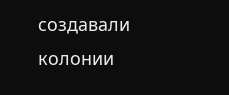создавали колонии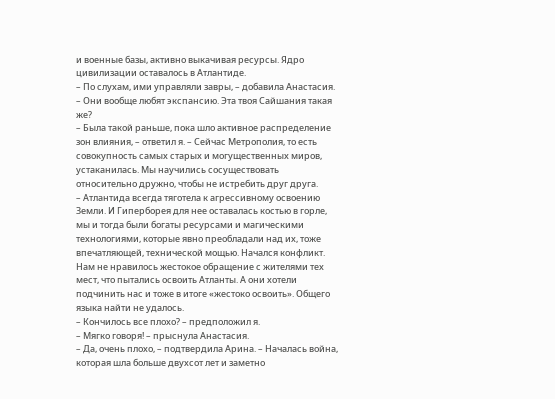и военные базы, активно выкачивая ресурсы. Ядро цивилизации оставалось в Атлантиде.
– По слухам, ими управляли завры, – добавила Анастасия. – Они вообще любят экспансию. Эта твоя Сайшания такая же?
– Была такой раньше, пока шло активное распределение зон влияния, – ответил я. – Сейчас Метрополия, то есть совокупность самых старых и могущественных миров, устаканилась. Мы научились сосуществовать относительно дружно, чтобы не истребить друг друга.
– Атлантида всегда тяготела к агрессивному освоению Земли. И Гиперборея для нее оставалась костью в горле, мы и тогда были богаты ресурсами и магическими технологиями, которые явно преобладали над их, тоже впечатляющей, технической мощью. Начался конфликт. Нам не нравилось жестокое обращение с жителями тех мест, что пытались освоить Атланты. А они хотели подчинить нас и тоже в итоге «жестоко освоить». Общего языка найти не удалось.
– Кончилось все плохо? – предположил я.
– Мягко говоря! – прыснула Анастасия.
– Да, очень плохо, – подтвердила Арина. – Началась война, которая шла больше двухсот лет и заметно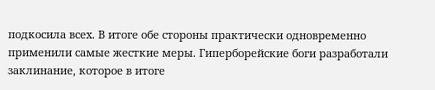подкосила всех. В итоге обе стороны практически одновременно применили самые жесткие меры. Гиперборейские боги разработали заклинание, которое в итоге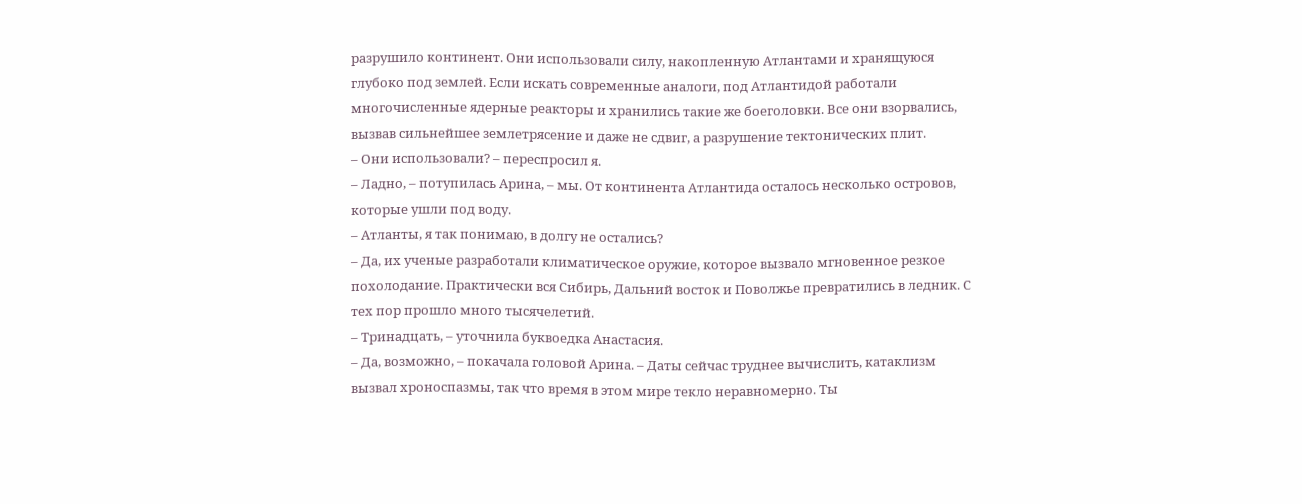разрушило континент. Они использовали силу, накопленную Атлантами и хранящуюся глубоко под землей. Если искать современные аналоги, под Атлантидой работали многочисленные ядерные реакторы и хранились такие же боеголовки. Все они взорвались, вызвав сильнейшее землетрясение и даже не сдвиг, а разрушение тектонических плит.
– Они использовали? – переспросил я.
– Ладно, – потупилась Арина, – мы. От континента Атлантида осталось несколько островов, которые ушли под воду.
– Атланты, я так понимаю, в долгу не остались?
– Да, их ученые разработали климатическое оружие, которое вызвало мгновенное резкое похолодание. Практически вся Сибирь, Дальний восток и Поволжье превратились в ледник. С тех пор прошло много тысячелетий.
– Тринадцать, – уточнила буквоедка Анастасия.
– Да, возможно, – покачала головой Арина. – Даты сейчас труднее вычислить, катаклизм вызвал хроноспазмы, так что время в этом мире текло неравномерно. Ты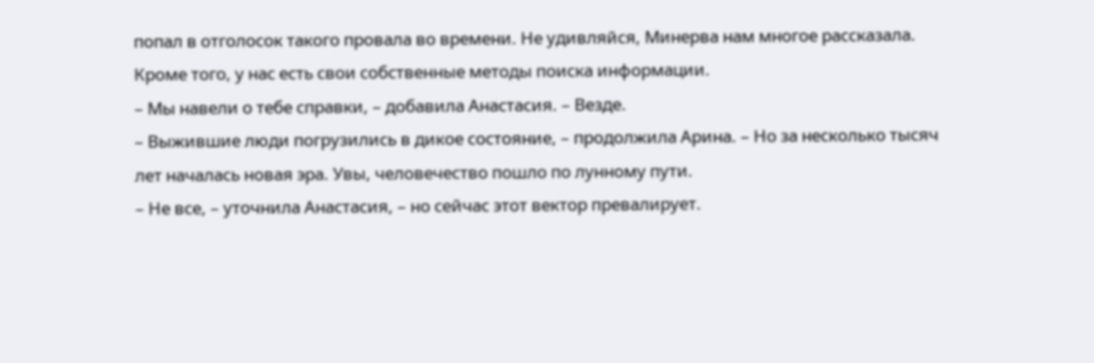попал в отголосок такого провала во времени. Не удивляйся, Минерва нам многое рассказала. Кроме того, у нас есть свои собственные методы поиска информации.
– Мы навели о тебе справки, – добавила Анастасия. – Везде.
– Выжившие люди погрузились в дикое состояние, – продолжила Арина. – Но за несколько тысяч лет началась новая эра. Увы, человечество пошло по лунному пути.
– Не все, – уточнила Анастасия, – но сейчас этот вектор превалирует.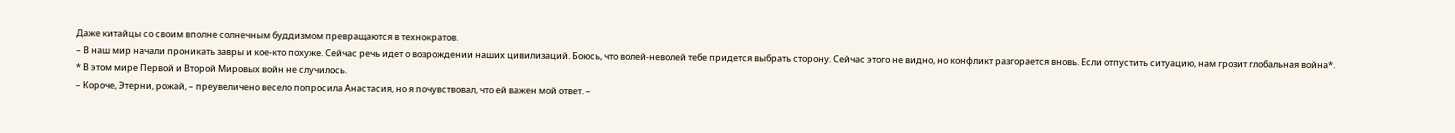Даже китайцы со своим вполне солнечным буддизмом превращаются в технократов.
– В наш мир начали проникать завры и кое-кто похуже. Сейчас речь идет о возрождении наших цивилизаций. Боюсь, что волей-неволей тебе придется выбрать сторону. Сейчас этого не видно, но конфликт разгорается вновь. Если отпустить ситуацию, нам грозит глобальная война*.
* В этом мире Первой и Второй Мировых войн не случилось.
– Короче, Этерни, рожай, – преувеличено весело попросила Анастасия, но я почувствовал, что ей важен мой ответ. –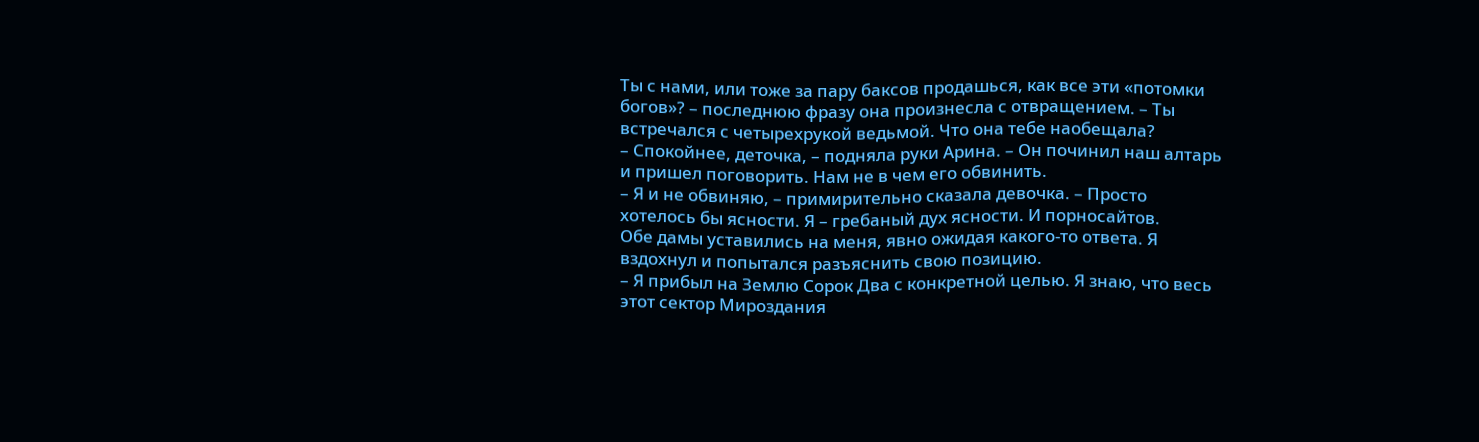Ты с нами, или тоже за пару баксов продашься, как все эти «потомки богов»? – последнюю фразу она произнесла с отвращением. – Ты встречался с четырехрукой ведьмой. Что она тебе наобещала?
– Спокойнее, деточка, – подняла руки Арина. – Он починил наш алтарь и пришел поговорить. Нам не в чем его обвинить.
– Я и не обвиняю, – примирительно сказала девочка. – Просто хотелось бы ясности. Я – гребаный дух ясности. И порносайтов.
Обе дамы уставились на меня, явно ожидая какого-то ответа. Я вздохнул и попытался разъяснить свою позицию.
– Я прибыл на Землю Сорок Два с конкретной целью. Я знаю, что весь этот сектор Мироздания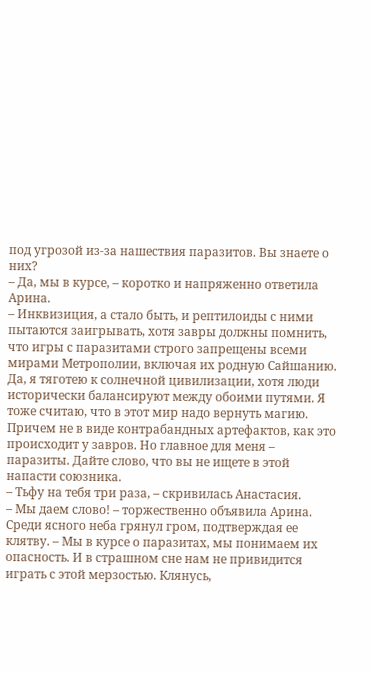под угрозой из-за нашествия паразитов. Вы знаете о них?
– Да, мы в курсе, – коротко и напряженно ответила Арина.
– Инквизиция, а стало быть, и рептилоиды с ними пытаются заигрывать, хотя завры должны помнить, что игры с паразитами строго запрещены всеми мирами Метрополии, включая их родную Сайшанию. Да, я тяготею к солнечной цивилизации, хотя люди исторически балансируют между обоими путями. Я тоже считаю, что в этот мир надо вернуть магию. Причем не в виде контрабандных артефактов, как это происходит у завров. Но главное для меня – паразиты. Дайте слово, что вы не ищете в этой напасти союзника.
– Тьфу на тебя три раза, – скривилась Анастасия.
– Мы даем слово! – торжественно объявила Арина. Среди ясного неба грянул гром, подтверждая ее клятву. – Мы в курсе о паразитах, мы понимаем их опасность. И в страшном сне нам не привидится играть с этой мерзостью. Клянусь,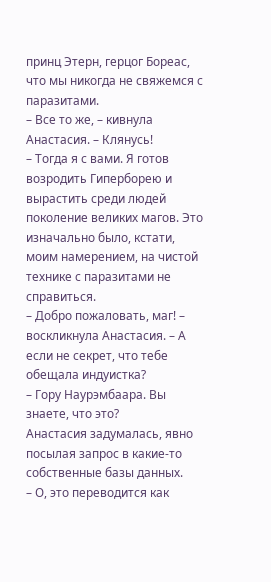принц Этерн, герцог Бореас, что мы никогда не свяжемся с паразитами.
– Все то же, – кивнула Анастасия. – Клянусь!
– Тогда я с вами. Я готов возродить Гиперборею и вырастить среди людей поколение великих магов. Это изначально было, кстати, моим намерением, на чистой технике с паразитами не справиться.
– Добро пожаловать, маг! – воскликнула Анастасия. – А если не секрет, что тебе обещала индуистка?
– Гору Наурэмбаара. Вы знаете, что это?
Анастасия задумалась, явно посылая запрос в какие-то собственные базы данных.
– О, это переводится как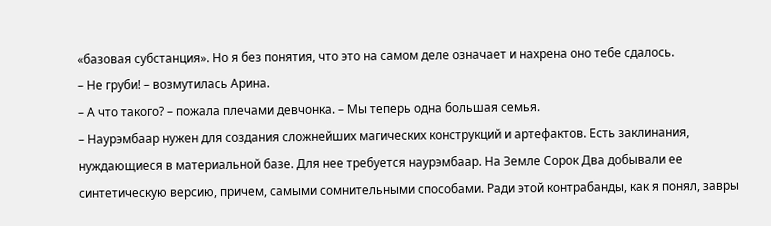«базовая субстанция». Но я без понятия, что это на самом деле означает и нахрена оно тебе сдалось.
– Не груби! – возмутилась Арина.
– А что такого? – пожала плечами девчонка. – Мы теперь одна большая семья.
– Наурэмбаар нужен для создания сложнейших магических конструкций и артефактов. Есть заклинания, нуждающиеся в материальной базе. Для нее требуется наурэмбаар. На Земле Сорок Два добывали ее синтетическую версию, причем, самыми сомнительными способами. Ради этой контрабанды, как я понял, завры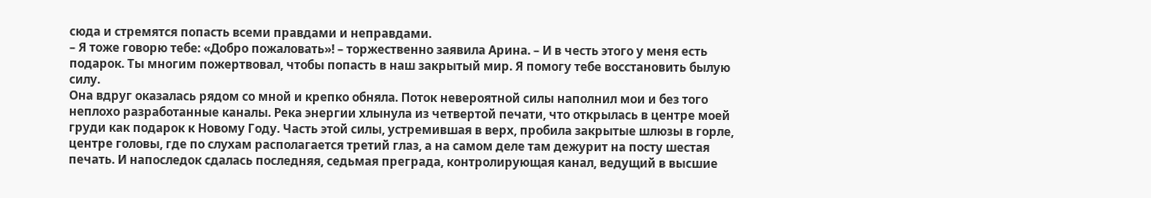сюда и стремятся попасть всеми правдами и неправдами.
– Я тоже говорю тебе: «Добро пожаловать»! – торжественно заявила Арина. – И в честь этого у меня есть подарок. Ты многим пожертвовал, чтобы попасть в наш закрытый мир. Я помогу тебе восстановить былую силу.
Она вдруг оказалась рядом со мной и крепко обняла. Поток невероятной силы наполнил мои и без того неплохо разработанные каналы. Река энергии хлынула из четвертой печати, что открылась в центре моей груди как подарок к Новому Году. Часть этой силы, устремившая в верх, пробила закрытые шлюзы в горле, центре головы, где по слухам располагается третий глаз, а на самом деле там дежурит на посту шестая печать. И напоследок сдалась последняя, седьмая преграда, контролирующая канал, ведущий в высшие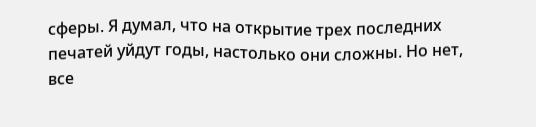сферы. Я думал, что на открытие трех последних печатей уйдут годы, настолько они сложны. Но нет, все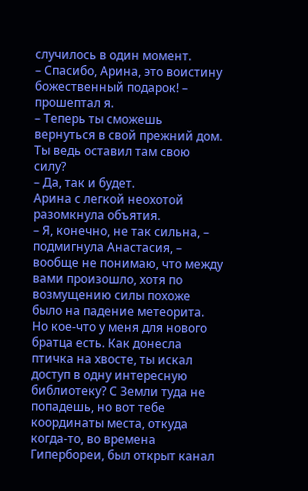случилось в один момент.
– Спасибо, Арина, это воистину божественный подарок! – прошептал я.
– Теперь ты сможешь вернуться в свой прежний дом. Ты ведь оставил там свою силу?
– Да, так и будет.
Арина с легкой неохотой разомкнула объятия.
– Я, конечно, не так сильна, – подмигнула Анастасия, – вообще не понимаю, что между вами произошло, хотя по возмущению силы похоже было на падение метеорита. Но кое-что у меня для нового братца есть. Как донесла птичка на хвосте, ты искал доступ в одну интересную библиотеку? С Земли туда не попадешь, но вот тебе координаты места, откуда когда-то, во времена Гипербореи, был открыт канал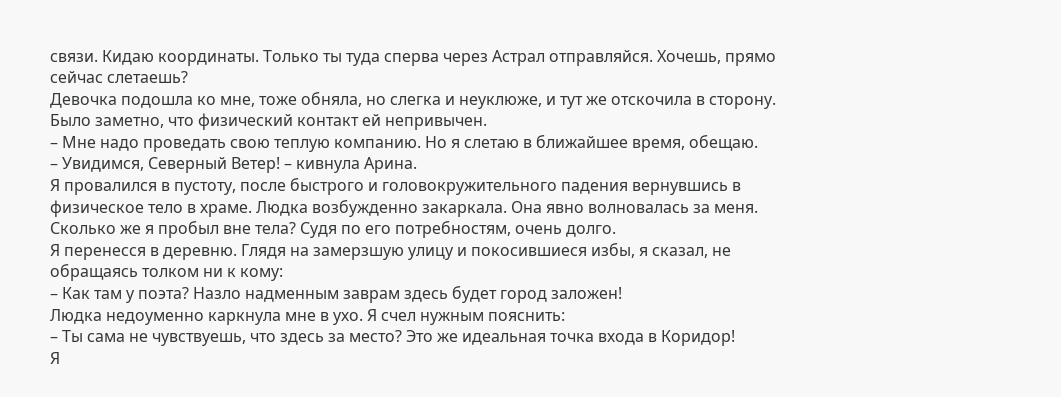связи. Кидаю координаты. Только ты туда сперва через Астрал отправляйся. Хочешь, прямо сейчас слетаешь?
Девочка подошла ко мне, тоже обняла, но слегка и неуклюже, и тут же отскочила в сторону. Было заметно, что физический контакт ей непривычен.
– Мне надо проведать свою теплую компанию. Но я слетаю в ближайшее время, обещаю.
– Увидимся, Северный Ветер! – кивнула Арина.
Я провалился в пустоту, после быстрого и головокружительного падения вернувшись в физическое тело в храме. Людка возбужденно закаркала. Она явно волновалась за меня. Сколько же я пробыл вне тела? Судя по его потребностям, очень долго.
Я перенесся в деревню. Глядя на замерзшую улицу и покосившиеся избы, я сказал, не обращаясь толком ни к кому:
– Как там у поэта? Назло надменным заврам здесь будет город заложен!
Людка недоуменно каркнула мне в ухо. Я счел нужным пояснить:
– Ты сама не чувствуешь, что здесь за место? Это же идеальная точка входа в Коридор!
Я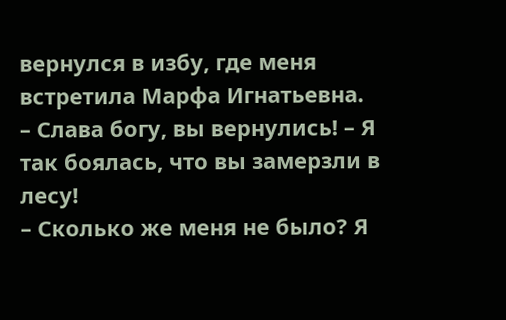вернулся в избу, где меня встретила Марфа Игнатьевна.
– Слава богу, вы вернулись! – Я так боялась, что вы замерзли в лесу!
– Сколько же меня не было? Я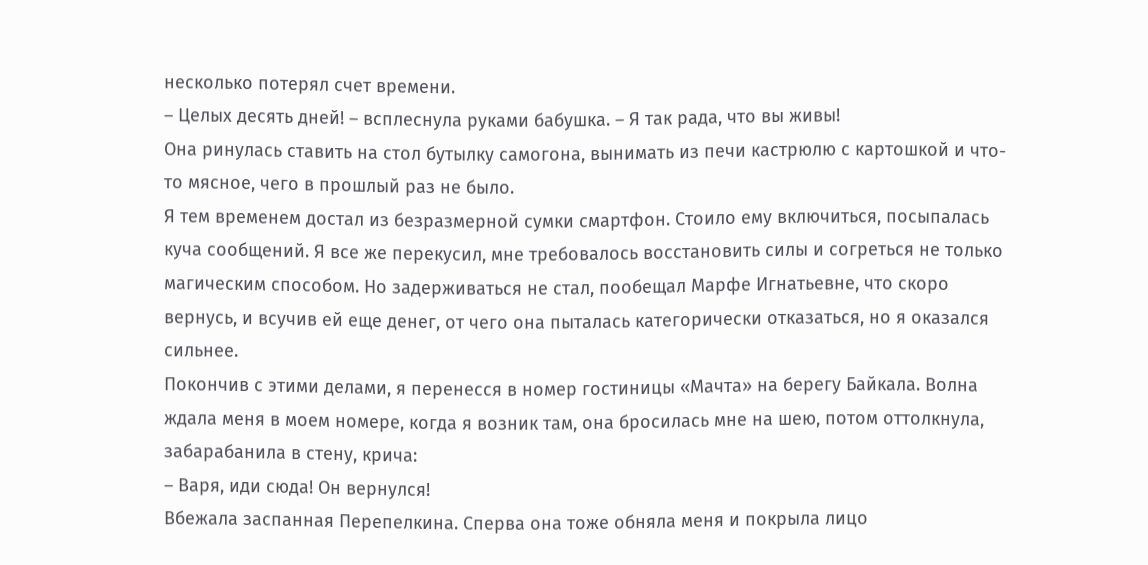несколько потерял счет времени.
– Целых десять дней! – всплеснула руками бабушка. – Я так рада, что вы живы!
Она ринулась ставить на стол бутылку самогона, вынимать из печи кастрюлю с картошкой и что-то мясное, чего в прошлый раз не было.
Я тем временем достал из безразмерной сумки смартфон. Стоило ему включиться, посыпалась куча сообщений. Я все же перекусил, мне требовалось восстановить силы и согреться не только магическим способом. Но задерживаться не стал, пообещал Марфе Игнатьевне, что скоро вернусь, и всучив ей еще денег, от чего она пыталась категорически отказаться, но я оказался сильнее.
Покончив с этими делами, я перенесся в номер гостиницы «Мачта» на берегу Байкала. Волна ждала меня в моем номере, когда я возник там, она бросилась мне на шею, потом оттолкнула, забарабанила в стену, крича:
– Варя, иди сюда! Он вернулся!
Вбежала заспанная Перепелкина. Сперва она тоже обняла меня и покрыла лицо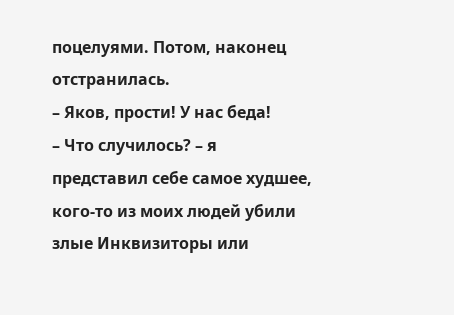поцелуями. Потом, наконец отстранилась.
– Яков, прости! У нас беда!
– Что случилось? – я представил себе самое худшее, кого-то из моих людей убили злые Инквизиторы или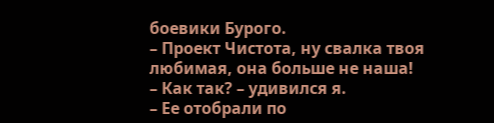боевики Бурого.
– Проект Чистота, ну свалка твоя любимая, она больше не наша!
– Как так? – удивился я.
– Ее отобрали по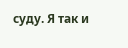суду. Я так и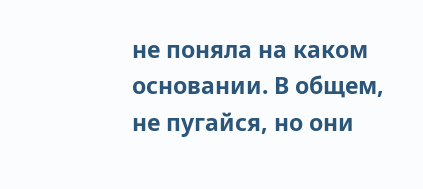не поняла на каком основании. В общем, не пугайся, но они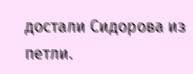достали Сидорова из петли.